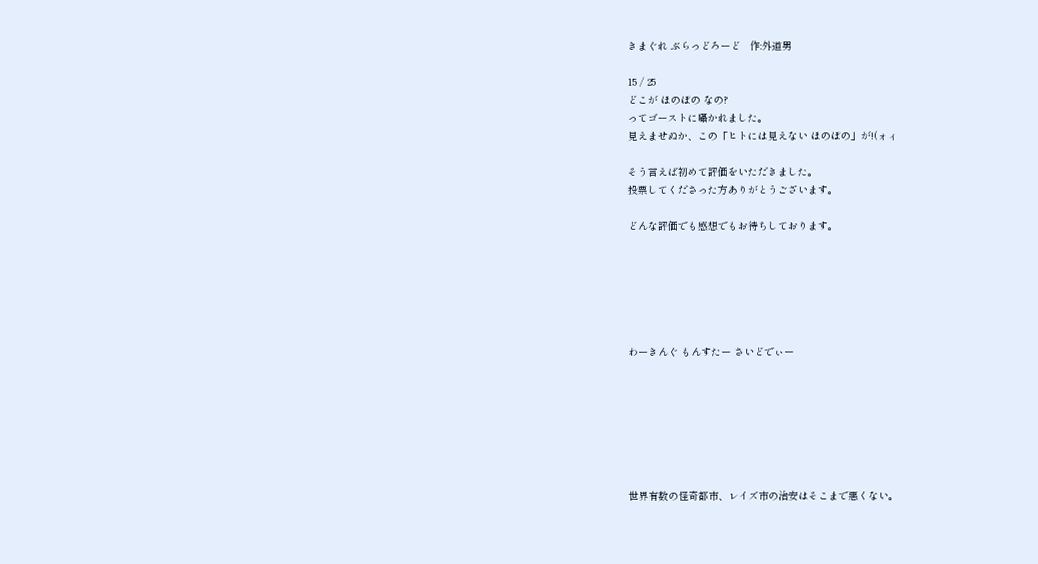きまぐれ ぶらっどろーど   作:外道男

15 / 25
どこが ほのぼの なの?
ってゴーストに囁かれました。
見えませぬか、この「ヒトには見えない ほのぼの」が!(ォィ

そう言えば初めて評価をいただきました。
投票してくださった方ありがとうございます。

どんな評価でも感想でもお待ちしております。






わーきんぐ もんすたー さいどでぃー







世界有数の怪奇都市、レイズ市の治安はそこまで悪くない。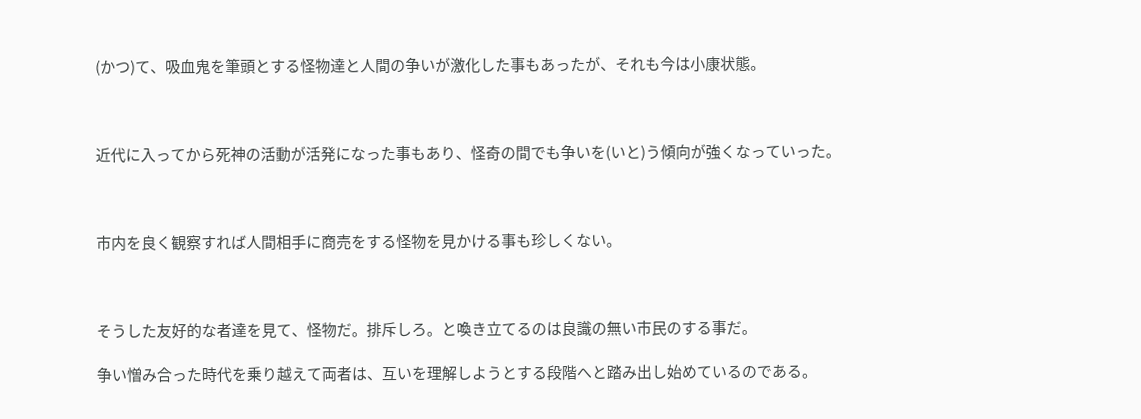(かつ)て、吸血鬼を筆頭とする怪物達と人間の争いが激化した事もあったが、それも今は小康状態。



近代に入ってから死神の活動が活発になった事もあり、怪奇の間でも争いを(いと)う傾向が強くなっていった。



市内を良く観察すれば人間相手に商売をする怪物を見かける事も珍しくない。



そうした友好的な者達を見て、怪物だ。排斥しろ。と喚き立てるのは良識の無い市民のする事だ。

争い憎み合った時代を乗り越えて両者は、互いを理解しようとする段階へと踏み出し始めているのである。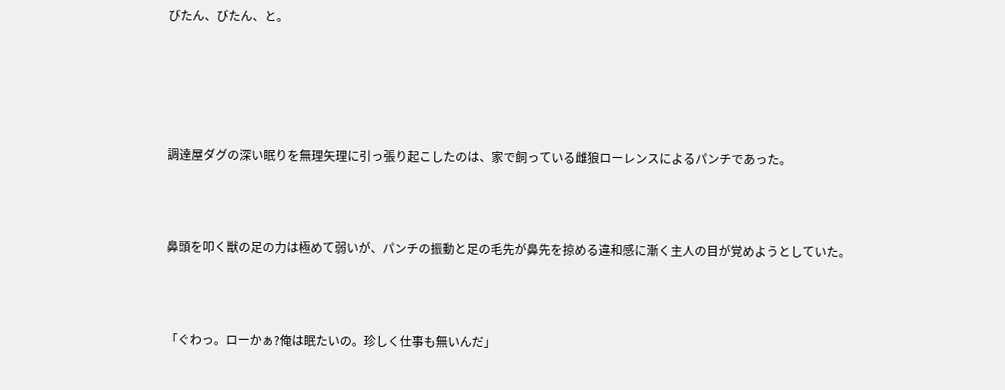びたん、びたん、と。





調達屋ダグの深い眠りを無理矢理に引っ張り起こしたのは、家で飼っている雌狼ローレンスによるパンチであった。



鼻頭を叩く獣の足の力は極めて弱いが、パンチの振動と足の毛先が鼻先を掠める違和感に漸く主人の目が覚めようとしていた。



「ぐわっ。ローかぁ?俺は眠たいの。珍しく仕事も無いんだ」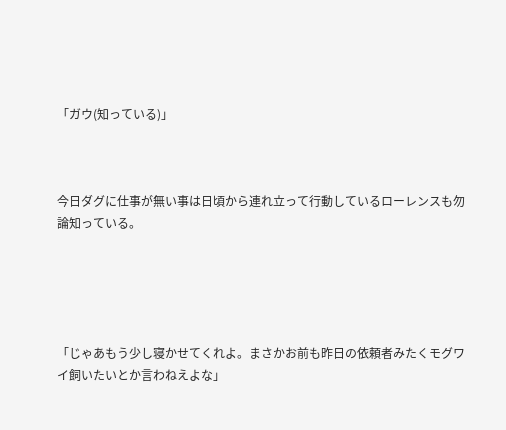「ガウ(知っている)」



今日ダグに仕事が無い事は日頃から連れ立って行動しているローレンスも勿論知っている。





「じゃあもう少し寝かせてくれよ。まさかお前も昨日の依頼者みたくモグワイ飼いたいとか言わねえよな」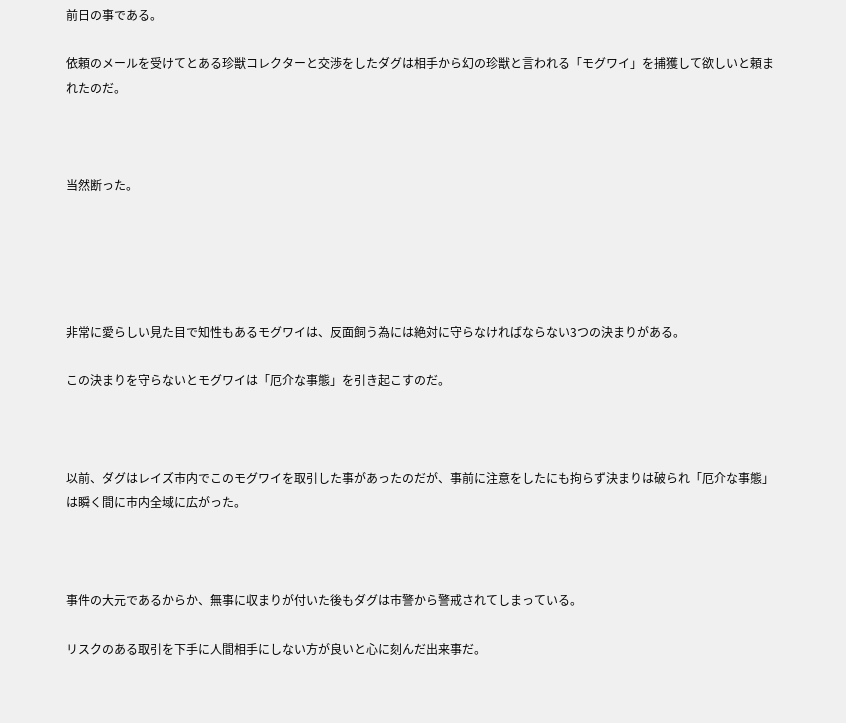前日の事である。

依頼のメールを受けてとある珍獣コレクターと交渉をしたダグは相手から幻の珍獣と言われる「モグワイ」を捕獲して欲しいと頼まれたのだ。



当然断った。





非常に愛らしい見た目で知性もあるモグワイは、反面飼う為には絶対に守らなければならない3つの決まりがある。

この決まりを守らないとモグワイは「厄介な事態」を引き起こすのだ。



以前、ダグはレイズ市内でこのモグワイを取引した事があったのだが、事前に注意をしたにも拘らず決まりは破られ「厄介な事態」は瞬く間に市内全域に広がった。



事件の大元であるからか、無事に収まりが付いた後もダグは市警から警戒されてしまっている。

リスクのある取引を下手に人間相手にしない方が良いと心に刻んだ出来事だ。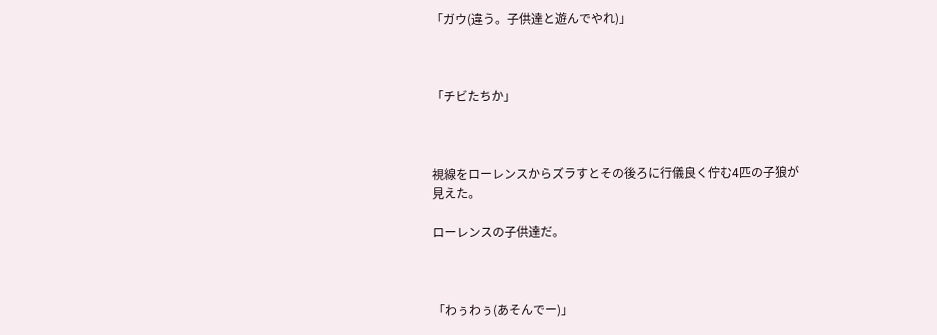「ガウ(違う。子供達と遊んでやれ)」



「チビたちか」



視線をローレンスからズラすとその後ろに行儀良く佇む4匹の子狼が見えた。

ローレンスの子供達だ。



「わぅわぅ(あそんでー)」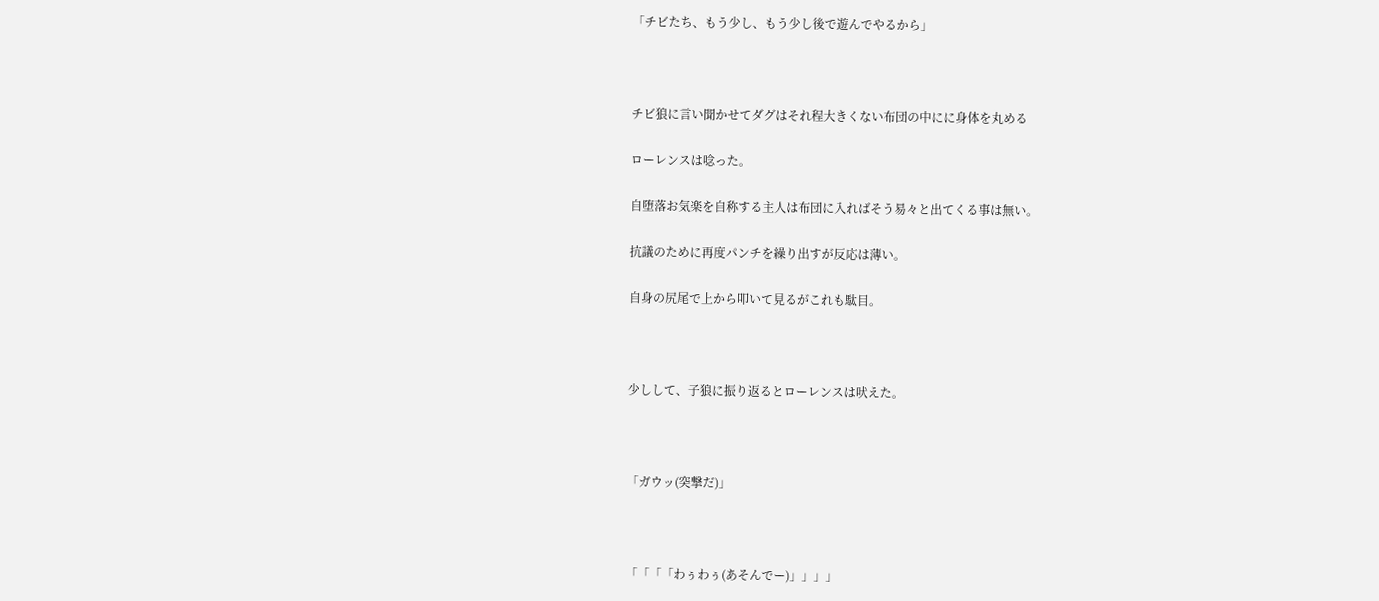「チビたち、もう少し、もう少し後で遊んでやるから」



チビ狼に言い聞かせてダグはそれ程大きくない布団の中にに身体を丸める

ローレンスは唸った。

自堕落お気楽を自称する主人は布団に入ればそう易々と出てくる事は無い。

抗議のために再度パンチを繰り出すが反応は薄い。

自身の尻尾で上から叩いて見るがこれも駄目。



少しして、子狼に振り返るとローレンスは吠えた。



「ガウッ(突撃だ)」



「「「「わぅわぅ(あそんでー)」」」」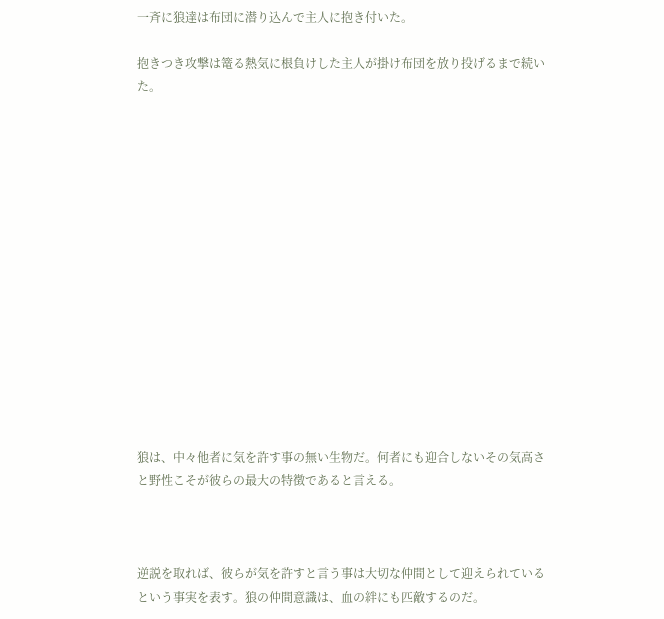一斉に狼達は布団に潜り込んで主人に抱き付いた。

抱きつき攻撃は篭る熱気に根負けした主人が掛け布団を放り投げるまで続いた。















狼は、中々他者に気を許す事の無い生物だ。何者にも迎合しないその気高さと野性こそが彼らの最大の特徴であると言える。



逆説を取れば、彼らが気を許すと言う事は大切な仲間として迎えられているという事実を表す。狼の仲間意識は、血の絆にも匹敵するのだ。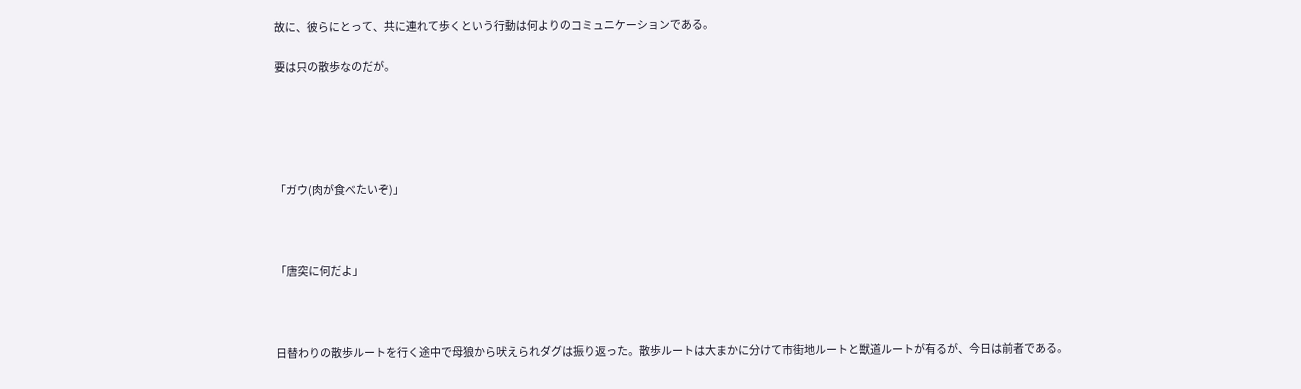故に、彼らにとって、共に連れて歩くという行動は何よりのコミュニケーションである。

要は只の散歩なのだが。





「ガウ(肉が食べたいぞ)」



「唐突に何だよ」



日替わりの散歩ルートを行く途中で母狼から吠えられダグは振り返った。散歩ルートは大まかに分けて市街地ルートと獣道ルートが有るが、今日は前者である。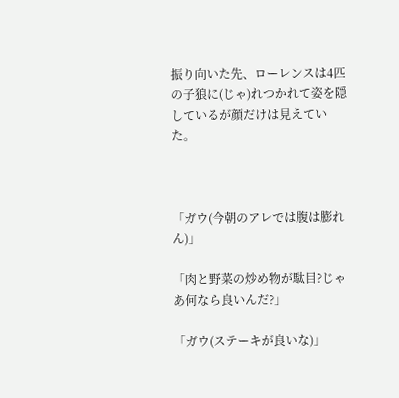振り向いた先、ローレンスは4匹の子狼に(じゃ)れつかれて姿を隠しているが顔だけは見えていた。



「ガウ(今朝のアレでは腹は膨れん)」

「肉と野菜の炒め物が駄目?じゃあ何なら良いんだ?」

「ガウ(ステーキが良いな)」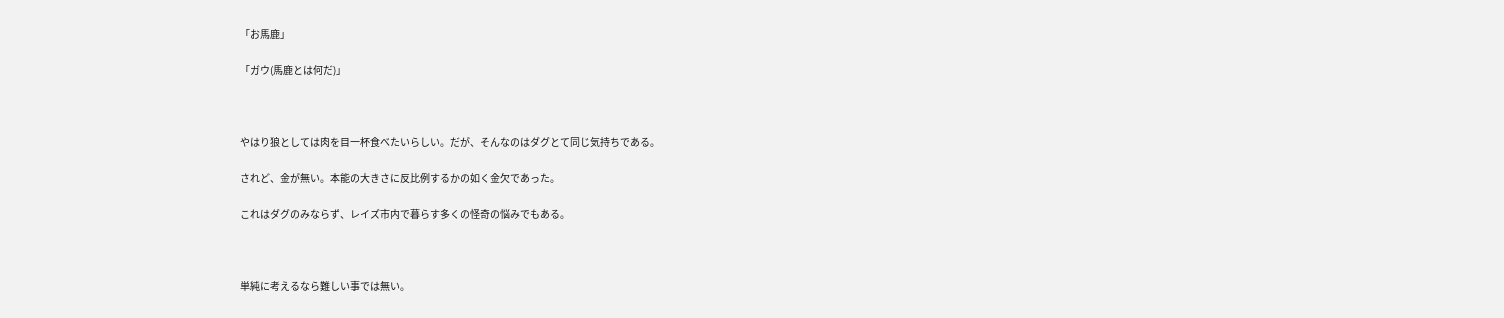「お馬鹿」

「ガウ(馬鹿とは何だ)」



やはり狼としては肉を目一杯食べたいらしい。だが、そんなのはダグとて同じ気持ちである。

されど、金が無い。本能の大きさに反比例するかの如く金欠であった。

これはダグのみならず、レイズ市内で暮らす多くの怪奇の悩みでもある。



単純に考えるなら難しい事では無い。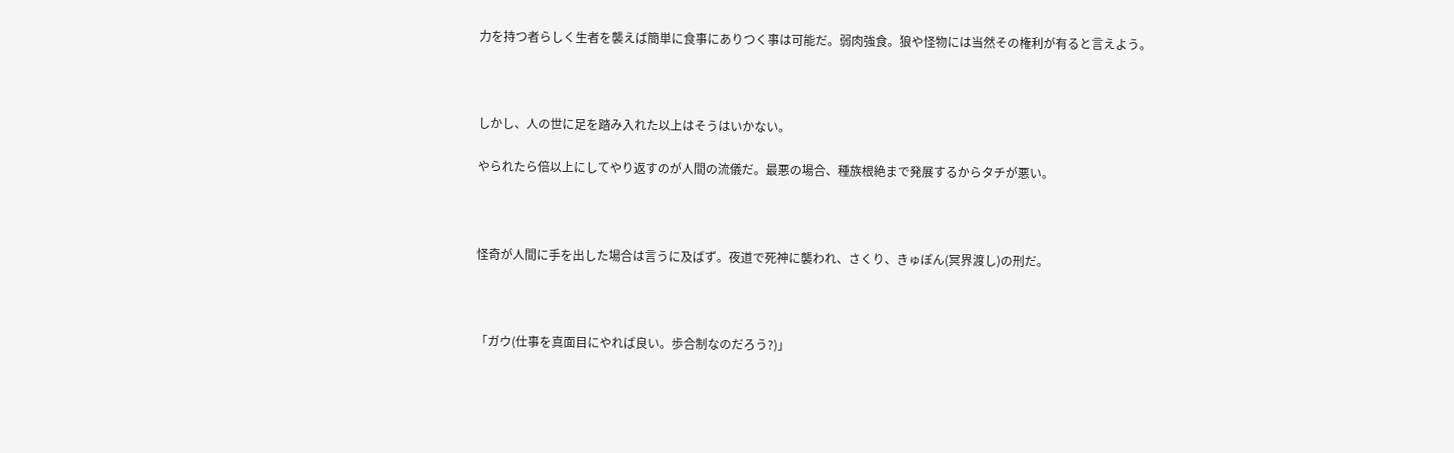力を持つ者らしく生者を襲えば簡単に食事にありつく事は可能だ。弱肉強食。狼や怪物には当然その権利が有ると言えよう。



しかし、人の世に足を踏み入れた以上はそうはいかない。

やられたら倍以上にしてやり返すのが人間の流儀だ。最悪の場合、種族根絶まで発展するからタチが悪い。



怪奇が人間に手を出した場合は言うに及ばず。夜道で死神に襲われ、さくり、きゅぽん(冥界渡し)の刑だ。



「ガウ(仕事を真面目にやれば良い。歩合制なのだろう?)」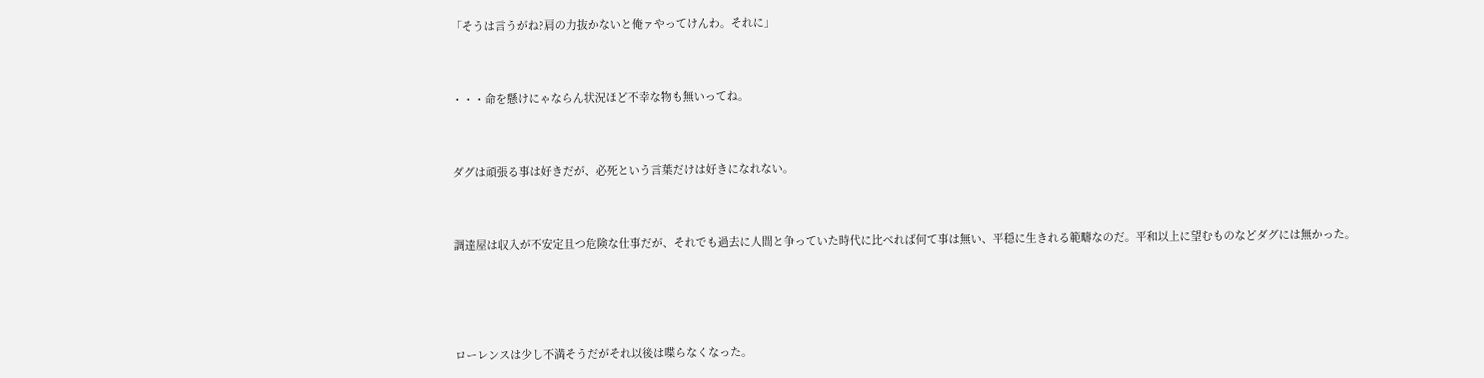「そうは言うがね?肩の力抜かないと俺ァやってけんわ。それに」



・・・命を懸けにゃならん状況ほど不幸な物も無いってね。



ダグは頑張る事は好きだが、必死という言葉だけは好きになれない。



調達屋は収入が不安定且つ危険な仕事だが、それでも過去に人間と争っていた時代に比べれば何て事は無い、平穏に生きれる範疇なのだ。平和以上に望むものなどダグには無かった。





ローレンスは少し不満そうだがそれ以後は喋らなくなった。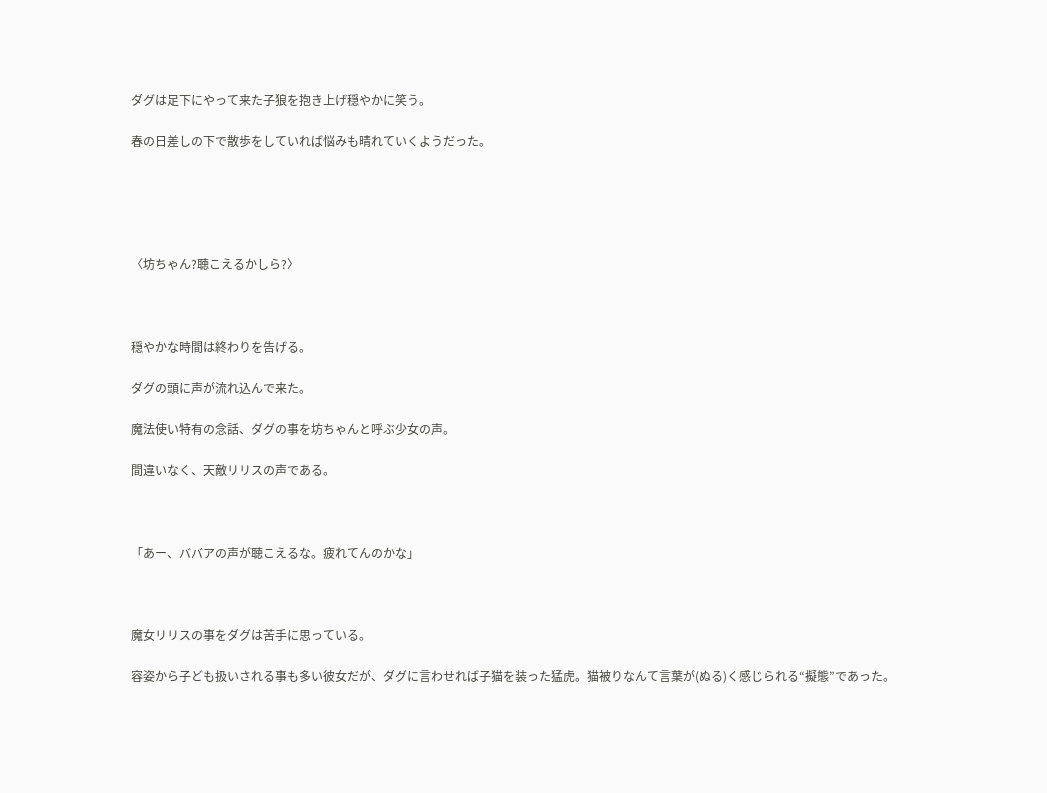ダグは足下にやって来た子狼を抱き上げ穏やかに笑う。

春の日差しの下で散歩をしていれば悩みも晴れていくようだった。





〈坊ちゃん?聴こえるかしら?〉



穏やかな時間は終わりを告げる。

ダグの頭に声が流れ込んで来た。

魔法使い特有の念話、ダグの事を坊ちゃんと呼ぶ少女の声。

間違いなく、天敵リリスの声である。



「あー、ババアの声が聴こえるな。疲れてんのかな」



魔女リリスの事をダグは苦手に思っている。

容姿から子ども扱いされる事も多い彼女だが、ダグに言わせれば子猫を装った猛虎。猫被りなんて言葉が(ぬる)く感じられる“擬態”であった。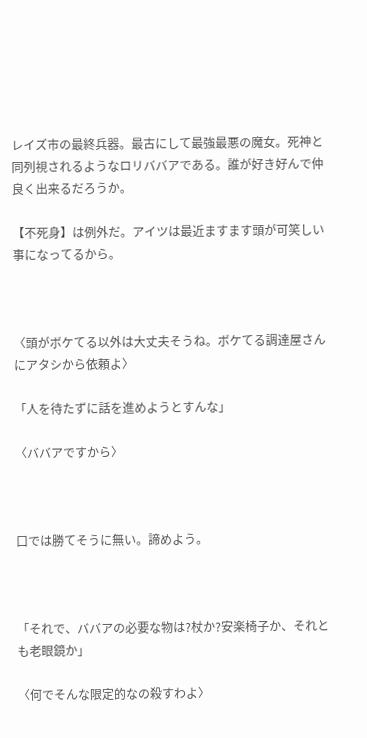レイズ市の最終兵器。最古にして最強最悪の魔女。死神と同列視されるようなロリババアである。誰が好き好んで仲良く出来るだろうか。

【不死身】は例外だ。アイツは最近ますます頭が可笑しい事になってるから。



〈頭がボケてる以外は大丈夫そうね。ボケてる調達屋さんにアタシから依頼よ〉

「人を待たずに話を進めようとすんな」

〈ババアですから〉



口では勝てそうに無い。諦めよう。



「それで、ババアの必要な物は?杖か?安楽椅子か、それとも老眼鏡か」

〈何でそんな限定的なの殺すわよ〉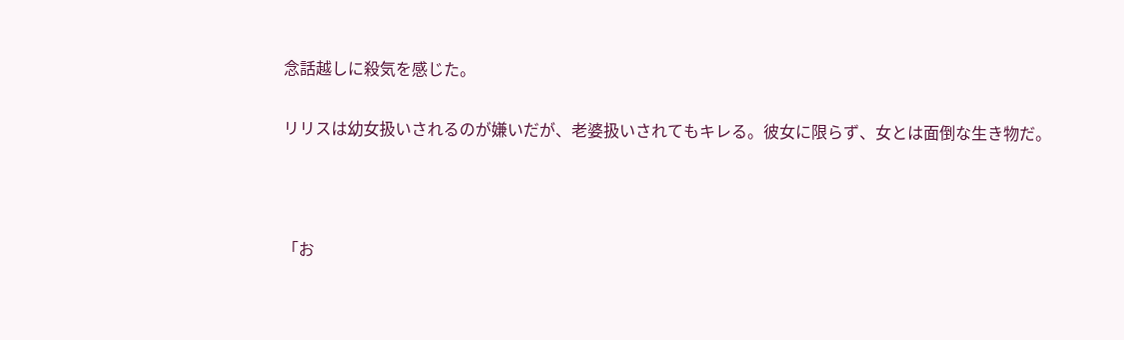念話越しに殺気を感じた。

リリスは幼女扱いされるのが嫌いだが、老婆扱いされてもキレる。彼女に限らず、女とは面倒な生き物だ。



「お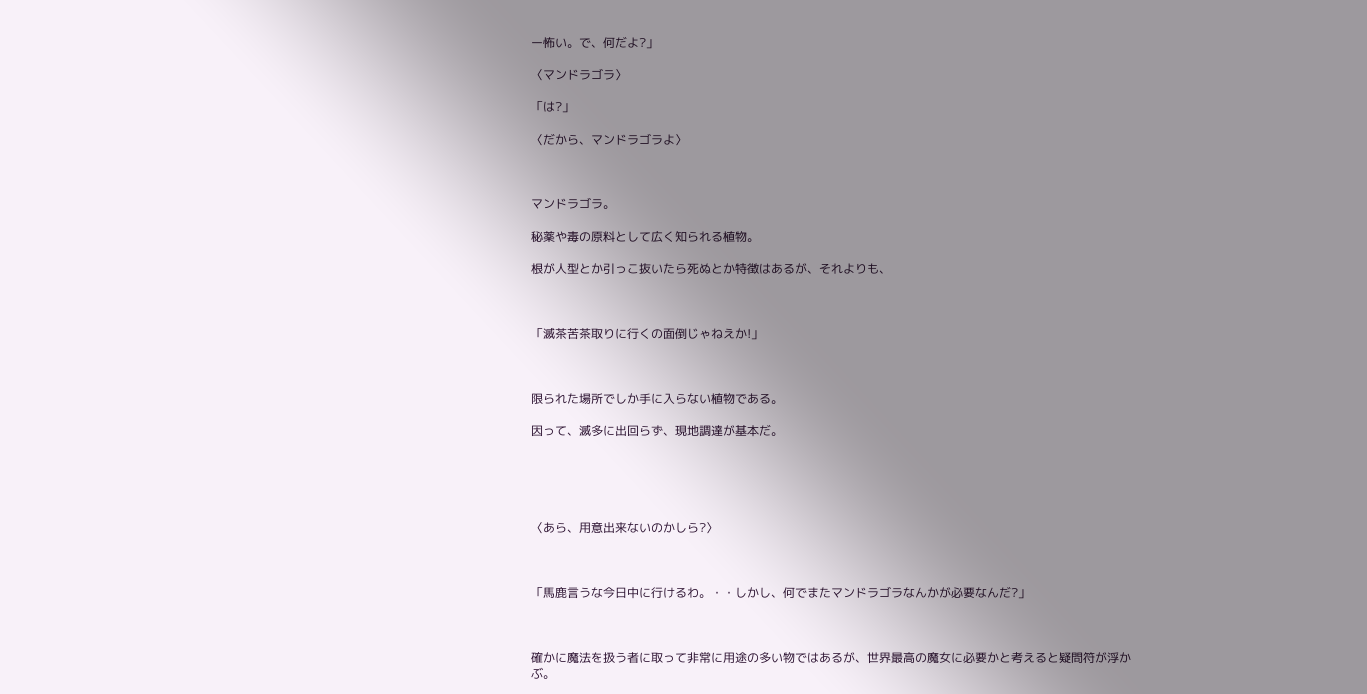ー怖い。で、何だよ?」

〈マンドラゴラ〉

「は?」

〈だから、マンドラゴラよ〉



マンドラゴラ。

秘薬や毒の原料として広く知られる植物。

根が人型とか引っこ抜いたら死ぬとか特徴はあるが、それよりも、



「滅茶苦茶取りに行くの面倒じゃねえか!」



限られた場所でしか手に入らない植物である。

因って、滅多に出回らず、現地調達が基本だ。





〈あら、用意出来ないのかしら?〉



「馬鹿言うな今日中に行けるわ。・・しかし、何でまたマンドラゴラなんかが必要なんだ?」



確かに魔法を扱う者に取って非常に用途の多い物ではあるが、世界最高の魔女に必要かと考えると疑問符が浮かぶ。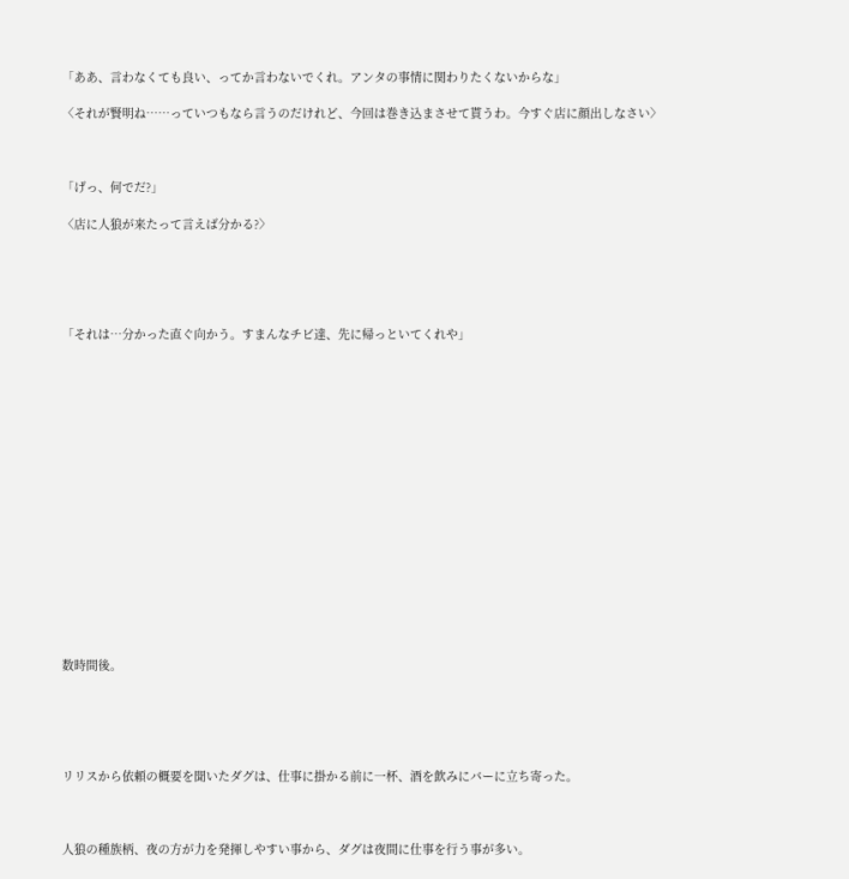「ああ、言わなくても良い、ってか言わないでくれ。アンタの事情に関わりたくないからな」

〈それが賢明ね……っていつもなら言うのだけれど、今回は巻き込まさせて貰うわ。今すぐ店に顔出しなさい〉



「げっ、何でだ?」

〈店に人狼が来たって言えば分かる?〉





「それは…分かった直ぐ向かう。すまんなチビ達、先に帰っといてくれや」

















数時間後。





リリスから依頼の概要を聞いたダグは、仕事に掛かる前に一杯、酒を飲みにバーに立ち寄った。



人狼の種族柄、夜の方が力を発揮しやすい事から、ダグは夜間に仕事を行う事が多い。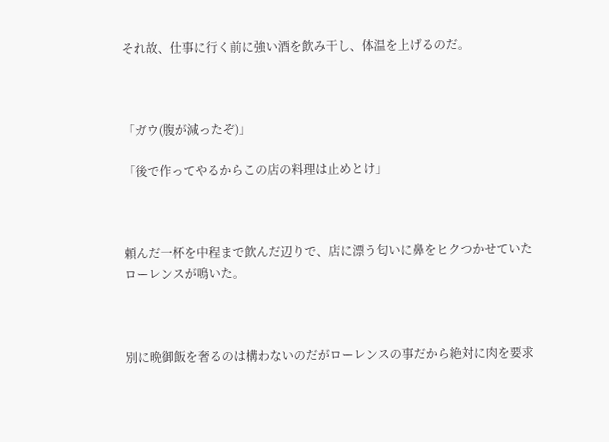それ故、仕事に行く前に強い酒を飲み干し、体温を上げるのだ。



「ガウ(腹が減ったぞ)」

「後で作ってやるからこの店の料理は止めとけ」



頼んだ一杯を中程まで飲んだ辺りで、店に漂う匂いに鼻をヒクつかせていたローレンスが鳴いた。



別に晩御飯を奢るのは構わないのだがローレンスの事だから絶対に肉を要求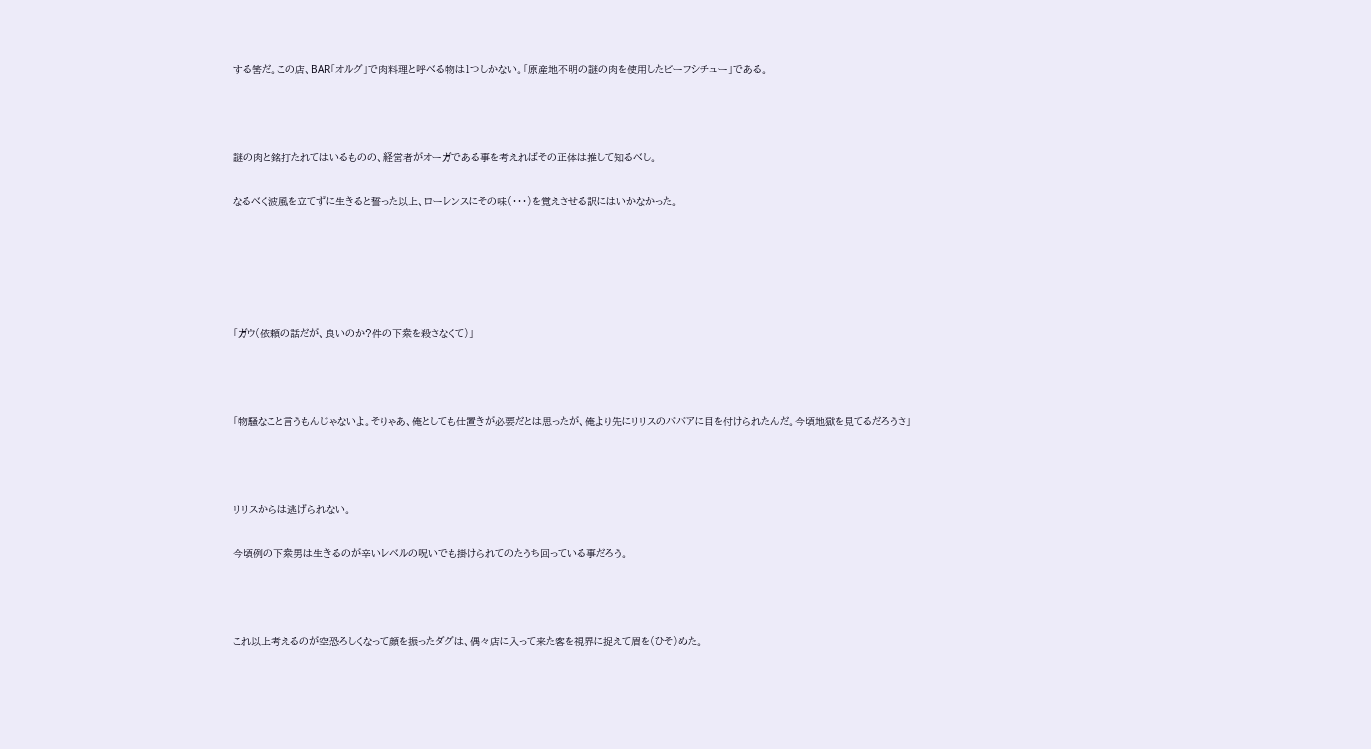する筈だ。この店、BAR「オルグ」で肉料理と呼べる物は1つしかない。「原産地不明の謎の肉を使用したビーフシチュー」である。



謎の肉と銘打たれてはいるものの、経営者がオーガである事を考えればその正体は推して知るべし。

なるべく波風を立てずに生きると誓った以上、ローレンスにその味(・・・)を覚えさせる訳にはいかなかった。





「ガウ(依頼の話だが、良いのか?件の下衆を殺さなくて)」



「物騒なこと言うもんじゃないよ。そりゃあ、俺としても仕置きが必要だとは思ったが、俺より先にリリスのババアに目を付けられたんだ。今頃地獄を見てるだろうさ」



リリスからは逃げられない。

今頃例の下衆男は生きるのが辛いレベルの呪いでも掛けられてのたうち回っている事だろう。



これ以上考えるのが空恐ろしくなって顔を振ったダグは、偶々店に入って来た客を視界に捉えて眉を(ひそ)めた。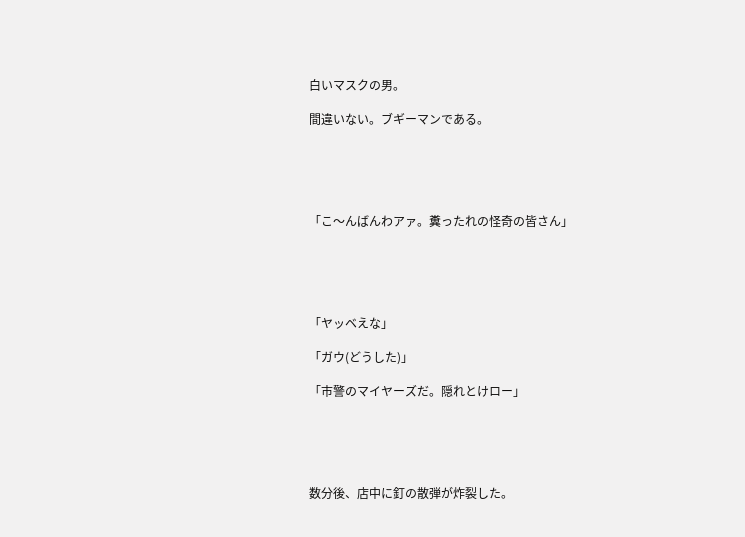白いマスクの男。

間違いない。ブギーマンである。





「こ〜んばんわアァ。糞ったれの怪奇の皆さん」





「ヤッベえな」

「ガウ(どうした)」

「市警のマイヤーズだ。隠れとけロー」





数分後、店中に釘の散弾が炸裂した。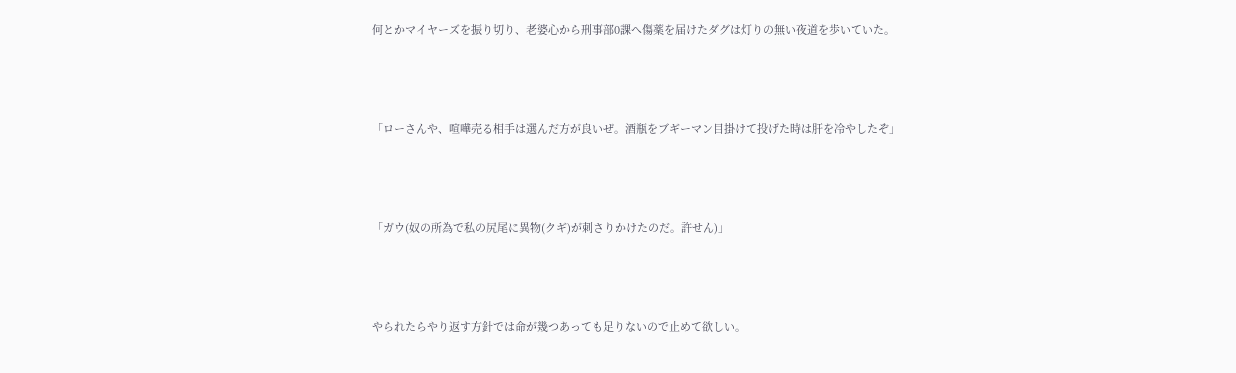何とかマイヤーズを振り切り、老婆心から刑事部0課へ傷薬を届けたダグは灯りの無い夜道を歩いていた。



「ローさんや、喧嘩売る相手は選んだ方が良いぜ。酒瓶をブギーマン目掛けて投げた時は肝を冷やしたぞ」



「ガウ(奴の所為で私の尻尾に異物(クギ)が刺さりかけたのだ。許せん)」



やられたらやり返す方針では命が幾つあっても足りないので止めて欲しい。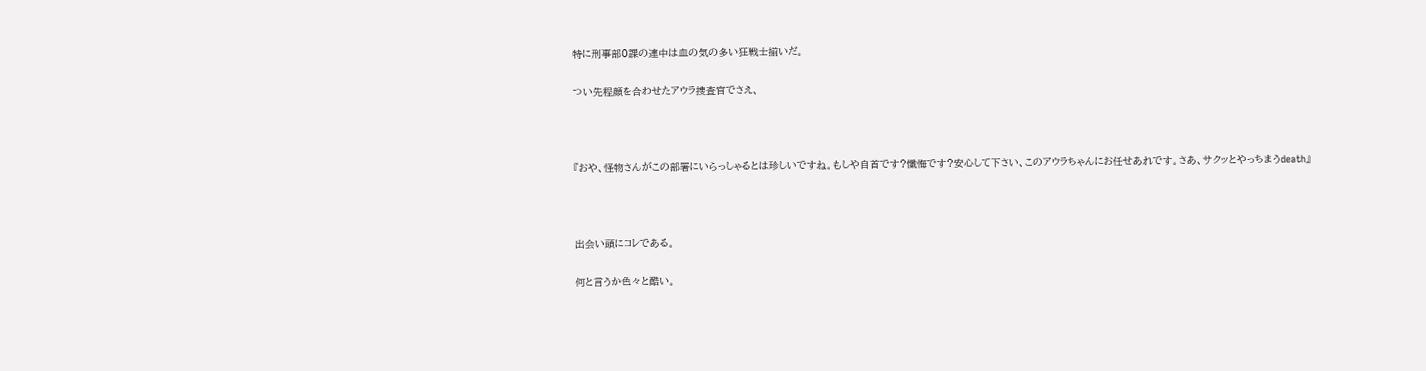特に刑事部0課の連中は血の気の多い狂戦士揃いだ。

つい先程顔を合わせたアウラ捜査官でさえ、



『おや、怪物さんがこの部署にいらっしゃるとは珍しいですね。もしや自首です?懺悔です?安心して下さい、このアウラちゃんにお任せあれです。さあ、サクッとやっちまうdeath』



出会い頭にコレである。

何と言うか色々と酷い。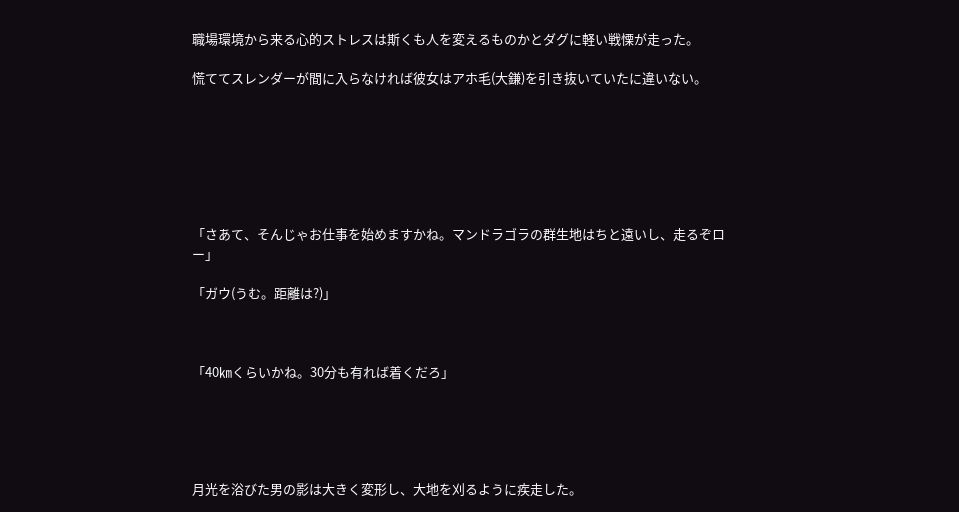職場環境から来る心的ストレスは斯くも人を変えるものかとダグに軽い戦慄が走った。

慌ててスレンダーが間に入らなければ彼女はアホ毛(大鎌)を引き抜いていたに違いない。







「さあて、そんじゃお仕事を始めますかね。マンドラゴラの群生地はちと遠いし、走るぞロー」

「ガウ(うむ。距離は?)」



「40㎞くらいかね。30分も有れば着くだろ」





月光を浴びた男の影は大きく変形し、大地を刈るように疾走した。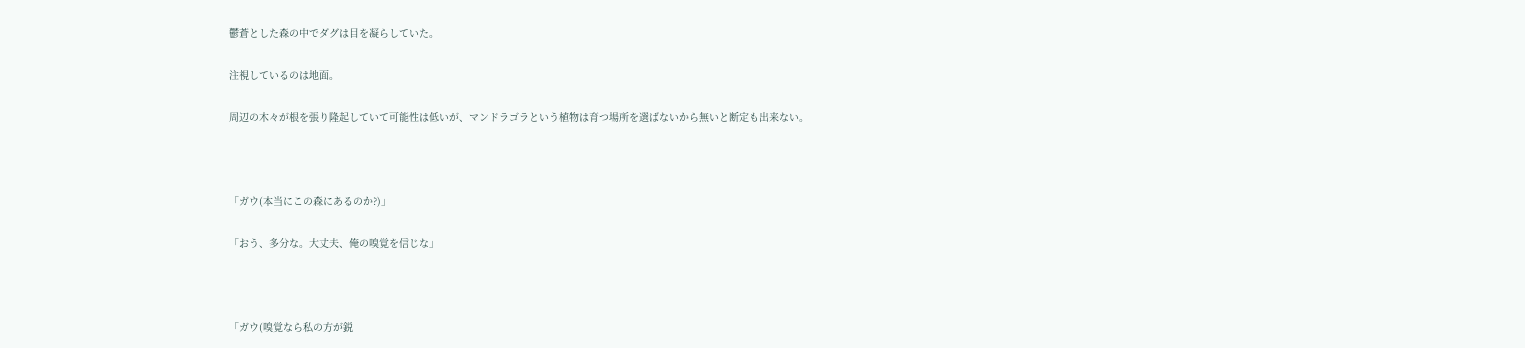鬱蒼とした森の中でダグは目を凝らしていた。

注視しているのは地面。

周辺の木々が根を張り隆起していて可能性は低いが、マンドラゴラという植物は育つ場所を選ばないから無いと断定も出来ない。



「ガウ(本当にこの森にあるのか?)」

「おう、多分な。大丈夫、俺の嗅覚を信じな」



「ガウ(嗅覚なら私の方が鋭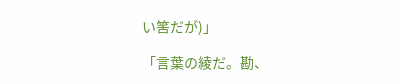い筈だが)」

「言葉の綾だ。勘、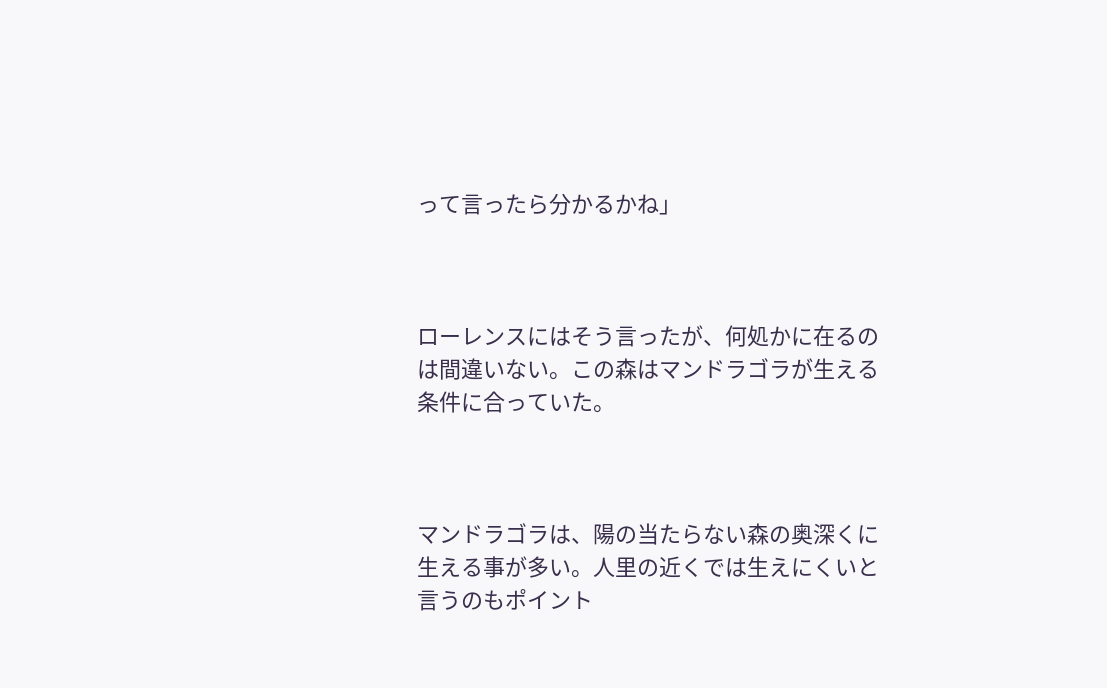って言ったら分かるかね」



ローレンスにはそう言ったが、何処かに在るのは間違いない。この森はマンドラゴラが生える条件に合っていた。



マンドラゴラは、陽の当たらない森の奥深くに生える事が多い。人里の近くでは生えにくいと言うのもポイント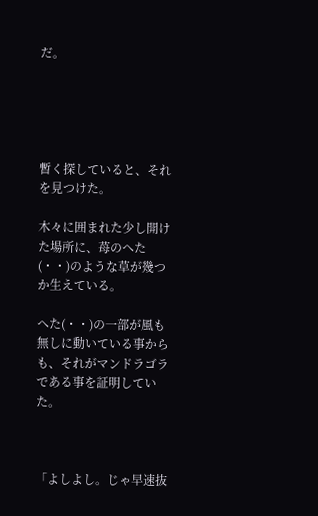だ。





暫く探していると、それを見つけた。

木々に囲まれた少し開けた場所に、苺のへた(・・)のような草が幾つか生えている。

へた(・・)の一部が風も無しに動いている事からも、それがマンドラゴラである事を証明していた。



「よしよし。じゃ早速抜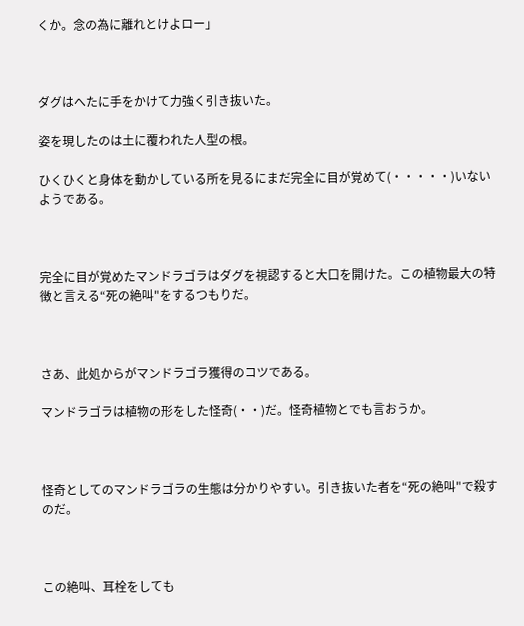くか。念の為に離れとけよロー」



ダグはへたに手をかけて力強く引き抜いた。

姿を現したのは土に覆われた人型の根。

ひくひくと身体を動かしている所を見るにまだ完全に目が覚めて(・・・・・)いないようである。



完全に目が覚めたマンドラゴラはダグを視認すると大口を開けた。この植物最大の特徴と言える“死の絶叫"をするつもりだ。



さあ、此処からがマンドラゴラ獲得のコツである。

マンドラゴラは植物の形をした怪奇(・・)だ。怪奇植物とでも言おうか。



怪奇としてのマンドラゴラの生態は分かりやすい。引き抜いた者を“死の絶叫"で殺すのだ。



この絶叫、耳栓をしても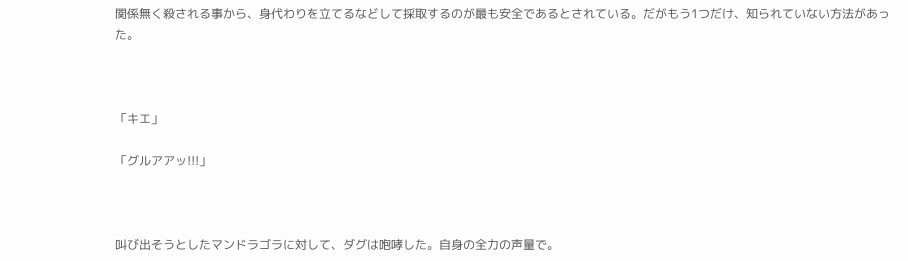関係無く殺される事から、身代わりを立てるなどして採取するのが最も安全であるとされている。だがもう1つだけ、知られていない方法があった。



「キエ」

「グルアアッ!!!」



叫び出そうとしたマンドラゴラに対して、ダグは咆哮した。自身の全力の声量で。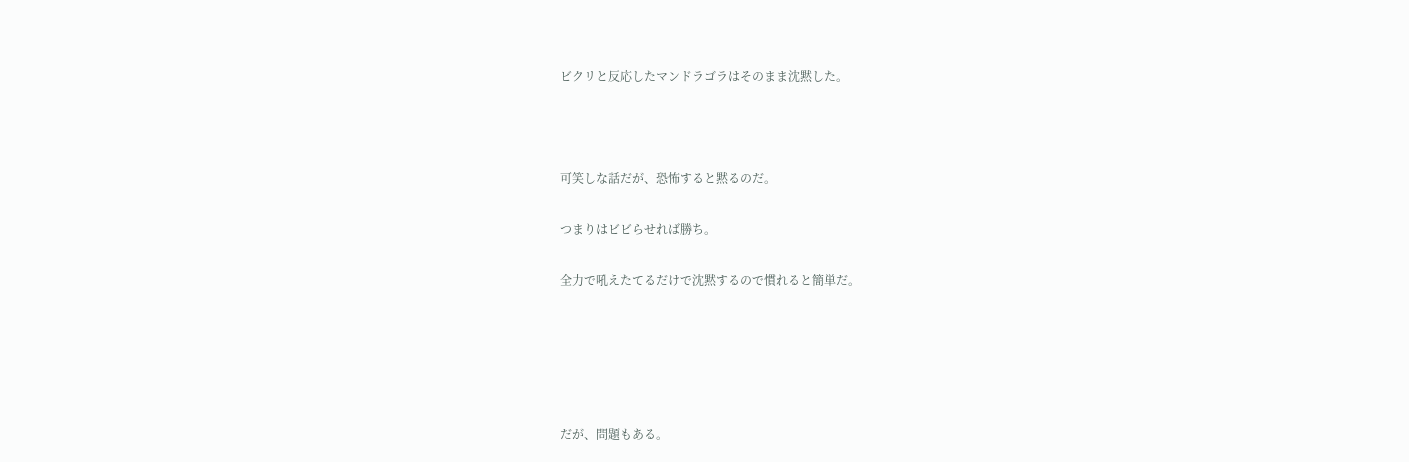ビクリと反応したマンドラゴラはそのまま沈黙した。



可笑しな話だが、恐怖すると黙るのだ。

つまりはビビらせれば勝ち。

全力で吼えたてるだけで沈黙するので慣れると簡単だ。





だが、問題もある。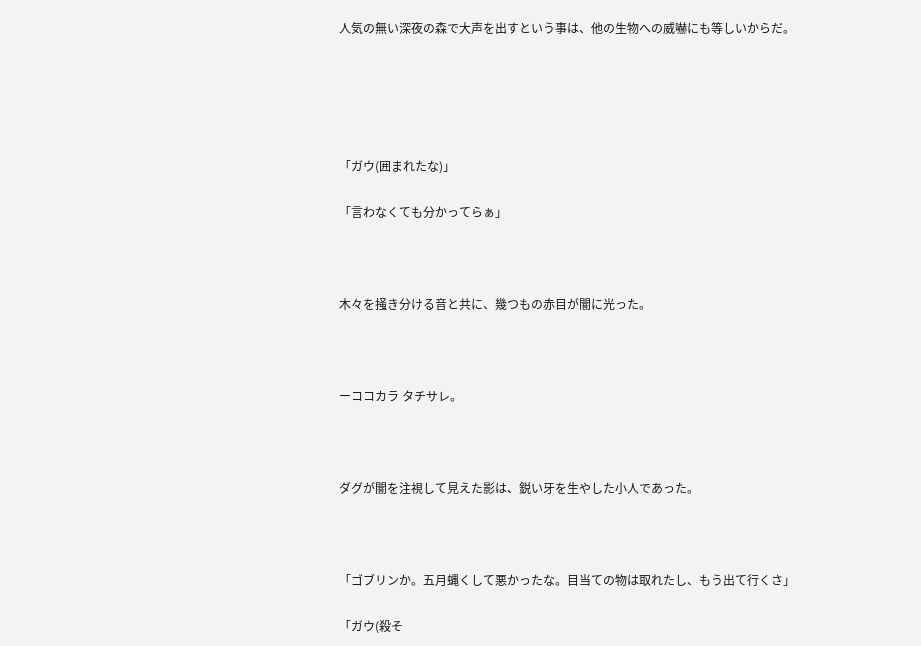人気の無い深夜の森で大声を出すという事は、他の生物への威嚇にも等しいからだ。





「ガウ(囲まれたな)」

「言わなくても分かってらぁ」



木々を掻き分ける音と共に、幾つもの赤目が闇に光った。



ーココカラ タチサレ。



ダグが闇を注視して見えた影は、鋭い牙を生やした小人であった。



「ゴブリンか。五月蝿くして悪かったな。目当ての物は取れたし、もう出て行くさ」

「ガウ(殺そ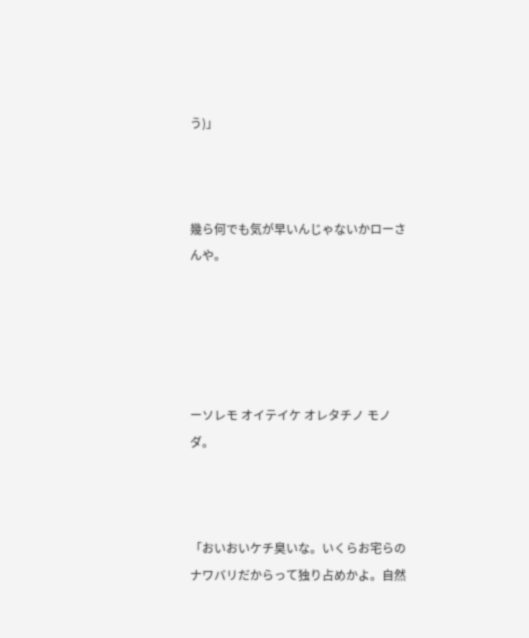う)」



幾ら何でも気が早いんじゃないかローさんや。





ーソレモ オイテイケ オレタチノ モノダ。



「おいおいケチ臭いな。いくらお宅らのナワバリだからって独り占めかよ。自然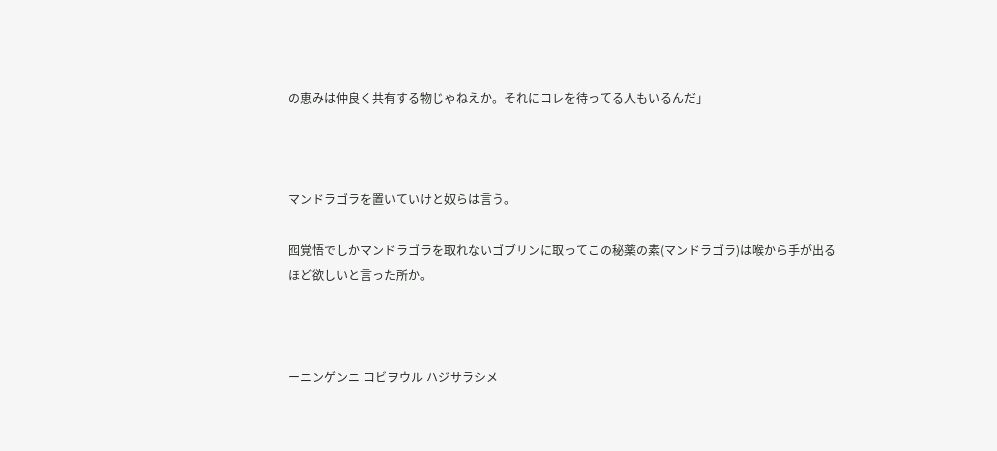の恵みは仲良く共有する物じゃねえか。それにコレを待ってる人もいるんだ」



マンドラゴラを置いていけと奴らは言う。

囮覚悟でしかマンドラゴラを取れないゴブリンに取ってこの秘薬の素(マンドラゴラ)は喉から手が出るほど欲しいと言った所か。



ーニンゲンニ コビヲウル ハジサラシメ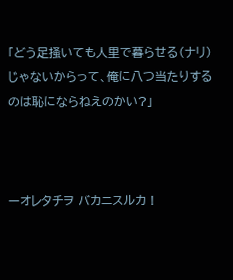「どう足掻いても人里で暮らせる(ナリ)じゃないからって、俺に八つ当たりするのは恥にならねえのかい?」



ーオレタチヲ バカニスルカ !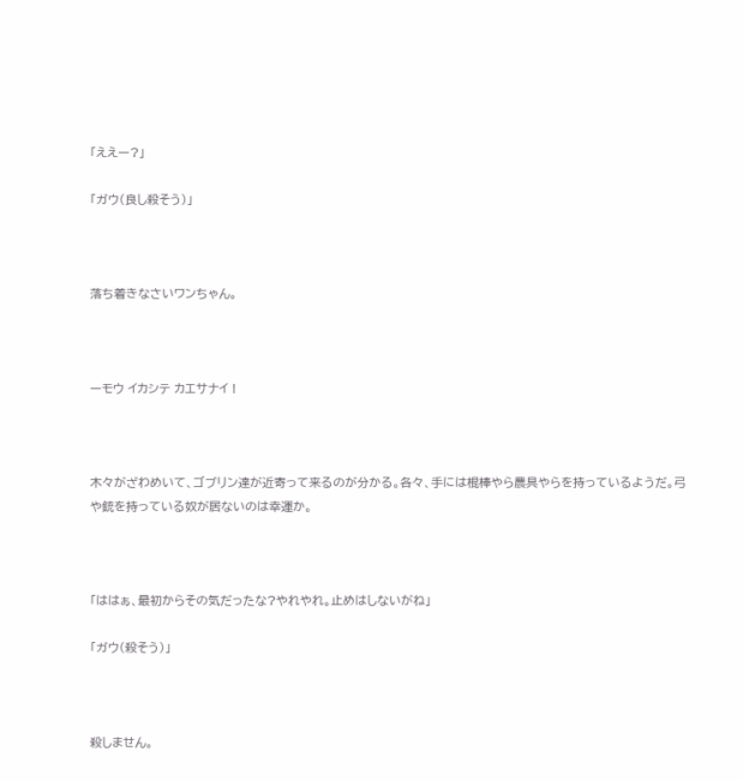「ええー?」

「ガウ(良し殺そう)」



落ち着きなさいワンちゃん。



ーモウ イカシテ カエサナイ !



木々がざわめいて、ゴブリン達が近寄って来るのが分かる。各々、手には棍棒やら農具やらを持っているようだ。弓や銃を持っている奴が居ないのは幸運か。



「ははぁ、最初からその気だったな?やれやれ。止めはしないがね」

「ガウ(殺そう)」



殺しません。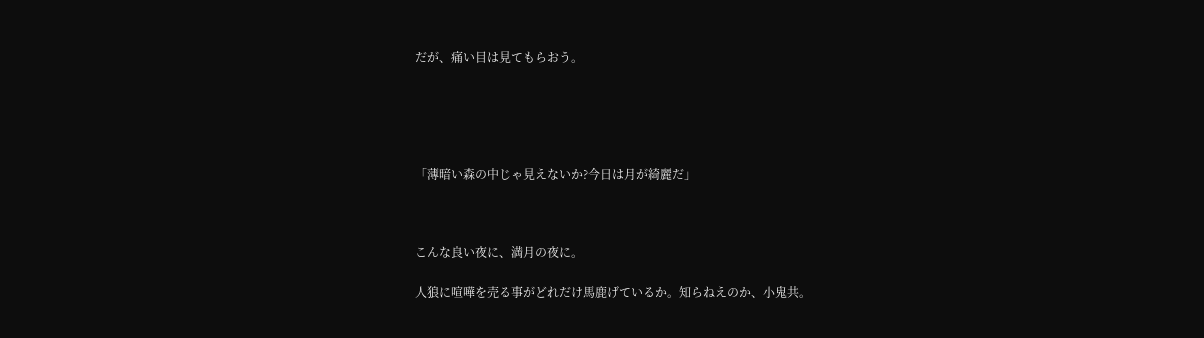だが、痛い目は見てもらおう。





「薄暗い森の中じゃ見えないか?今日は月が綺麗だ」



こんな良い夜に、満月の夜に。

人狼に喧嘩を売る事がどれだけ馬鹿げているか。知らねえのか、小鬼共。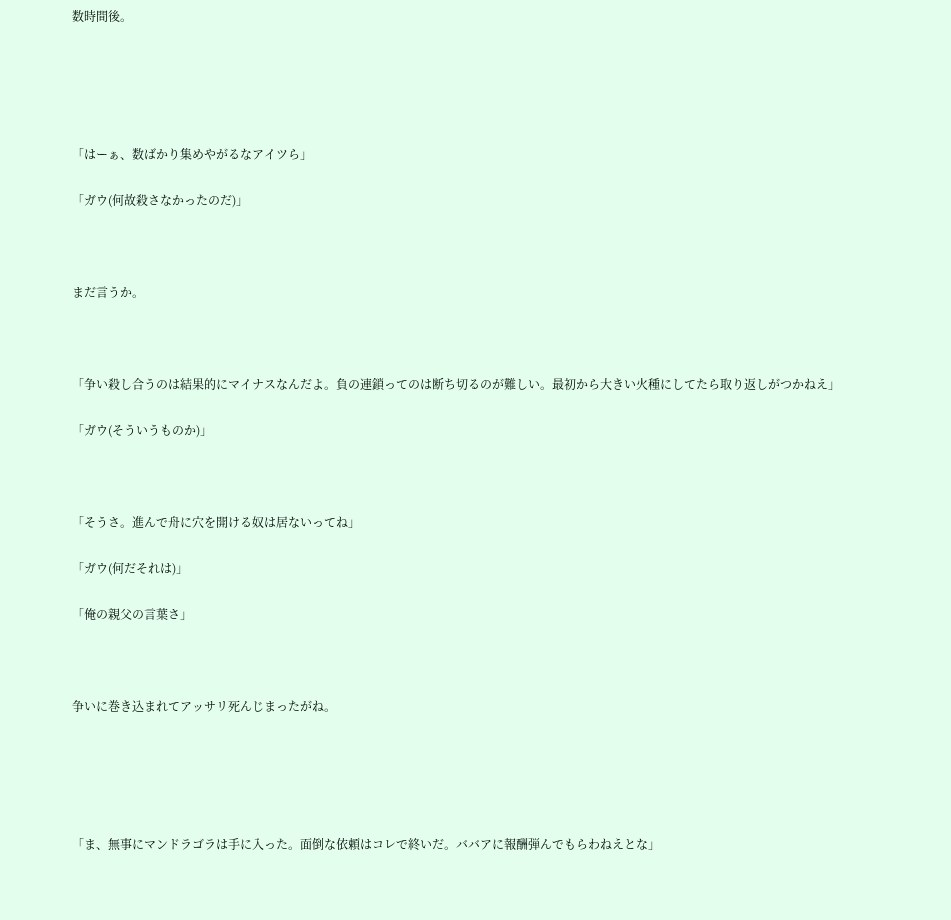数時間後。





「はーぁ、数ばかり集めやがるなアイツら」

「ガウ(何故殺さなかったのだ)」



まだ言うか。



「争い殺し合うのは結果的にマイナスなんだよ。負の連鎖ってのは断ち切るのが難しい。最初から大きい火種にしてたら取り返しがつかねえ」

「ガウ(そういうものか)」



「そうさ。進んで舟に穴を開ける奴は居ないってね」

「ガウ(何だそれは)」

「俺の親父の言葉さ」



争いに巻き込まれてアッサリ死んじまったがね。





「ま、無事にマンドラゴラは手に入った。面倒な依頼はコレで終いだ。ババアに報酬弾んでもらわねえとな」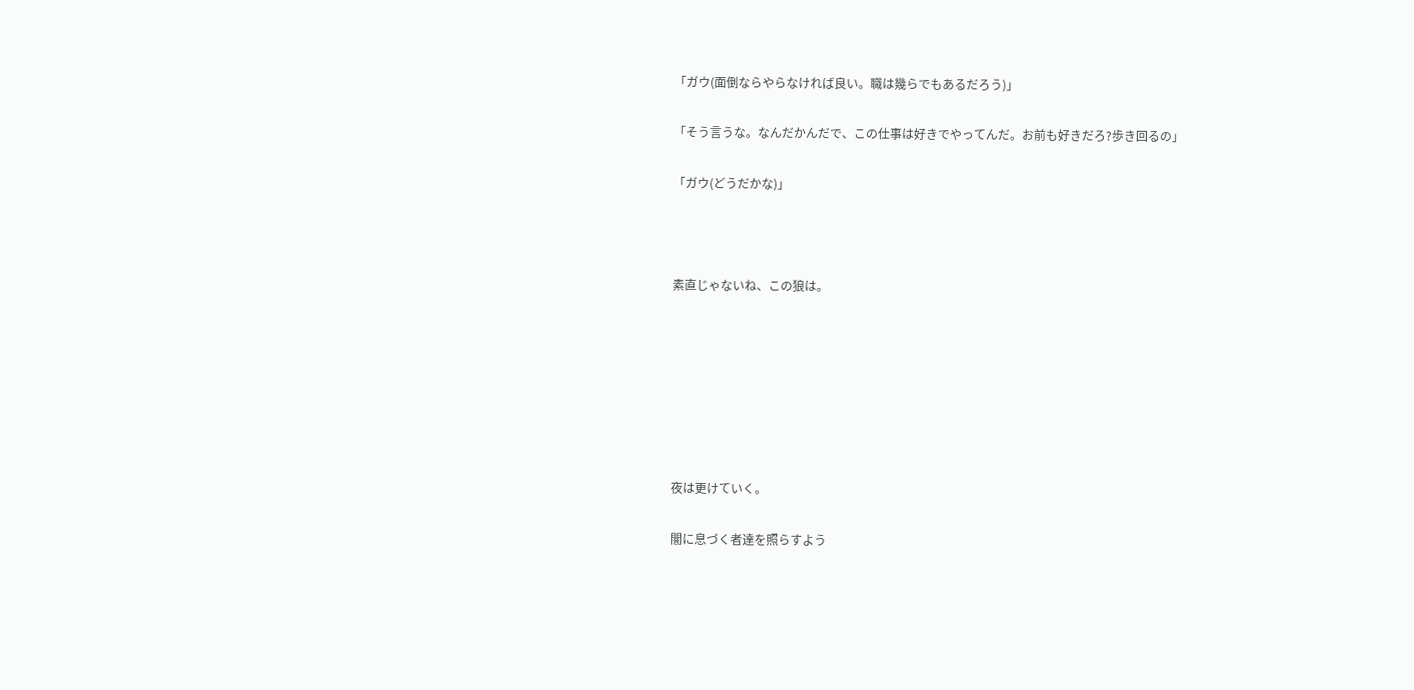「ガウ(面倒ならやらなければ良い。職は幾らでもあるだろう)」

「そう言うな。なんだかんだで、この仕事は好きでやってんだ。お前も好きだろ?歩き回るの」

「ガウ(どうだかな)」



素直じゃないね、この狼は。







夜は更けていく。

闇に息づく者達を照らすよう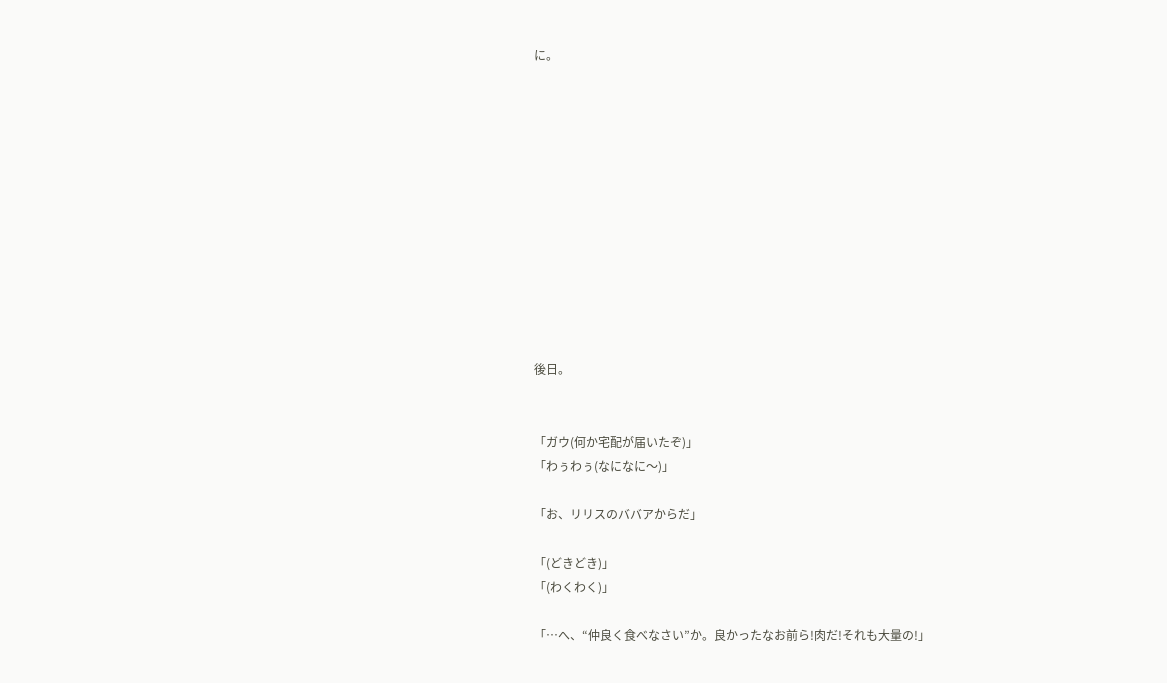に。












後日。


「ガウ(何か宅配が届いたぞ)」
「わぅわぅ(なになに〜)」

「お、リリスのババアからだ」

「(どきどき)」
「(わくわく)」

「…へ、“仲良く食べなさい”か。良かったなお前ら!肉だ!それも大量の!」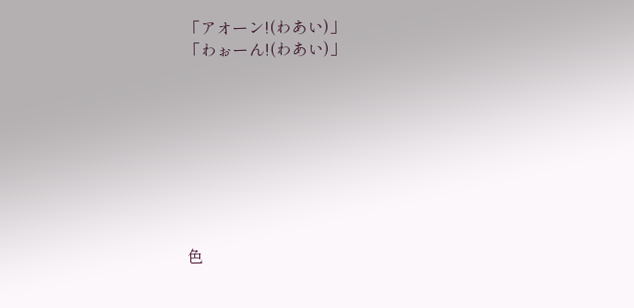「アオーン!(わあい)」
「わぉーん!(わあい)」








色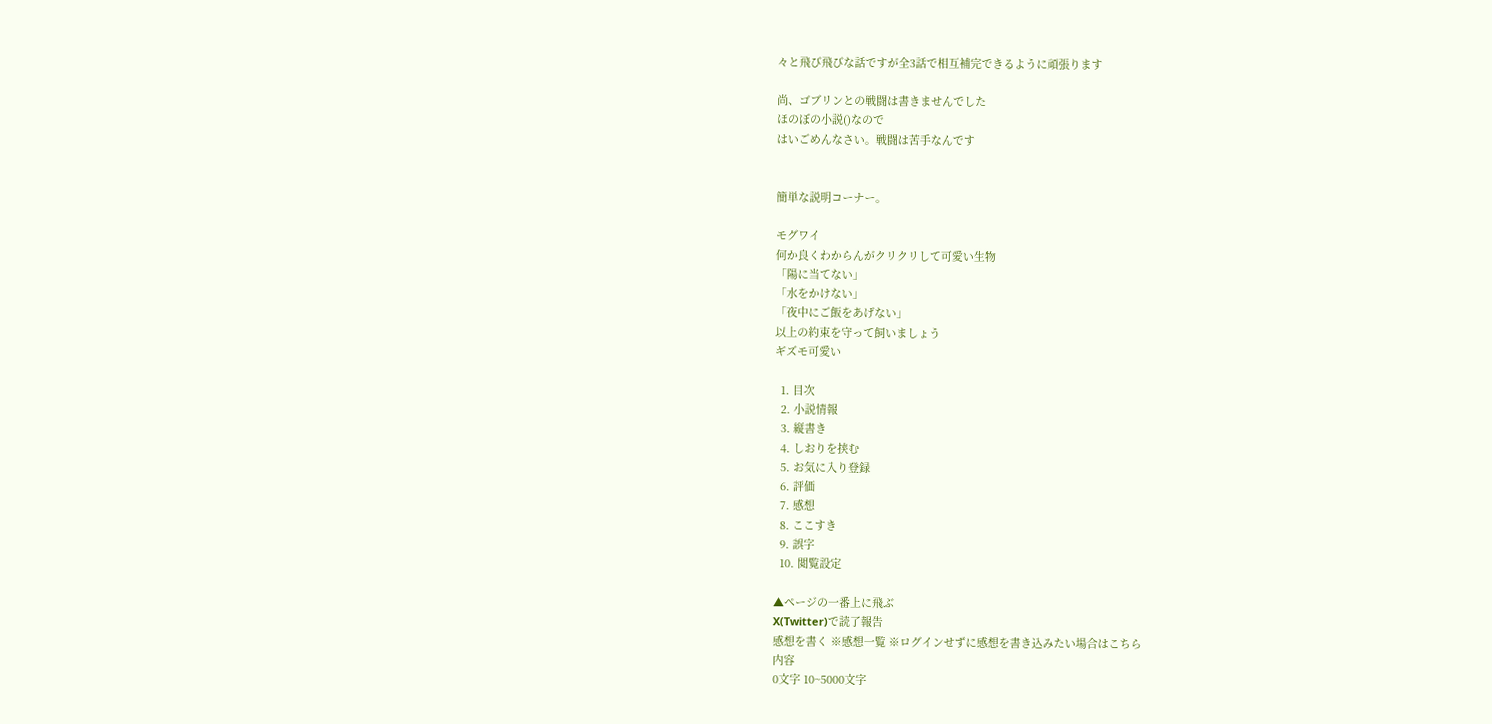々と飛び飛びな話ですが全3話で相互補完できるように頑張ります

尚、ゴブリンとの戦闘は書きませんでした
ほのぼの小説()なので
はいごめんなさい。戦闘は苦手なんです


簡単な説明コーナー。

モグワイ
何か良くわからんがクリクリして可愛い生物
「陽に当てない」
「水をかけない」
「夜中にご飯をあげない」
以上の約束を守って飼いましょう
ギズモ可愛い

  1. 目次
  2. 小説情報
  3. 縦書き
  4. しおりを挟む
  5. お気に入り登録
  6. 評価
  7. 感想
  8. ここすき
  9. 誤字
  10. 閲覧設定

▲ページの一番上に飛ぶ
X(Twitter)で読了報告
感想を書く ※感想一覧 ※ログインせずに感想を書き込みたい場合はこちら
内容
0文字 10~5000文字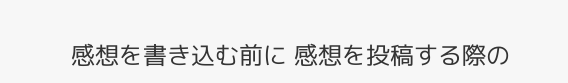感想を書き込む前に 感想を投稿する際の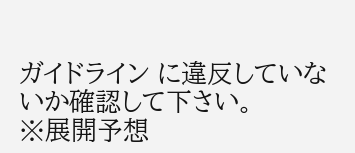ガイドライン に違反していないか確認して下さい。
※展開予想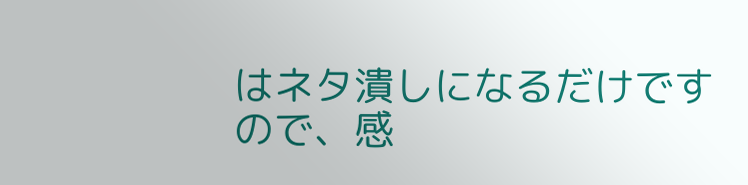はネタ潰しになるだけですので、感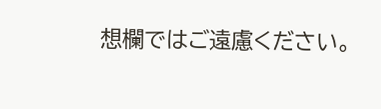想欄ではご遠慮ください。